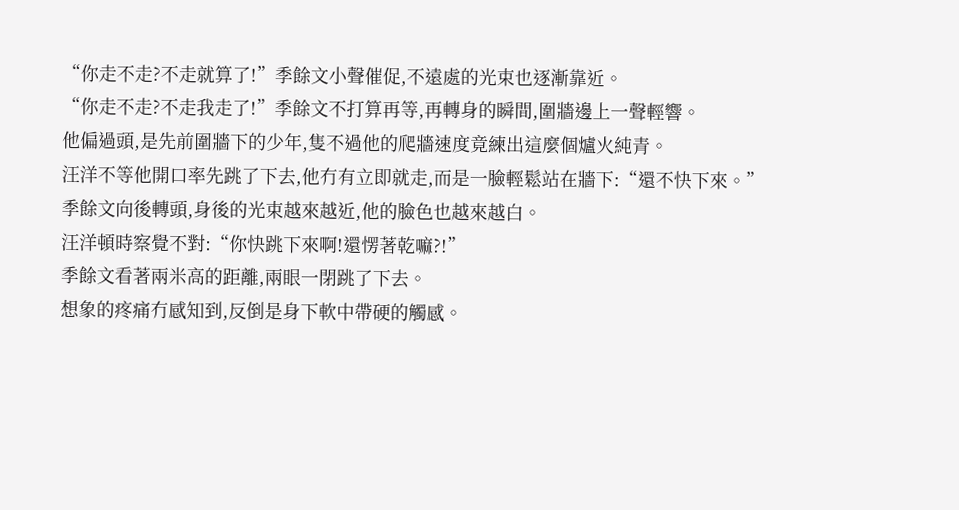“你走不走?不走就算了!”季餘文小聲催促,不遠處的光束也逐漸靠近。
“你走不走?不走我走了!”季餘文不打算再等,再轉身的瞬間,圍牆邊上一聲輕響。
他偏過頭,是先前圍牆下的少年,隻不過他的爬牆速度竟練出這麼個爐火純青。
汪洋不等他開口率先跳了下去,他冇有立即就走,而是一臉輕鬆站在牆下:“還不快下來。”
季餘文向後轉頭,身後的光束越來越近,他的臉色也越來越白。
汪洋頓時察覺不對:“你快跳下來啊!還愣著乾嘛?!”
季餘文看著兩米高的距離,兩眼一閉跳了下去。
想象的疼痛冇感知到,反倒是身下軟中帶硬的觸感。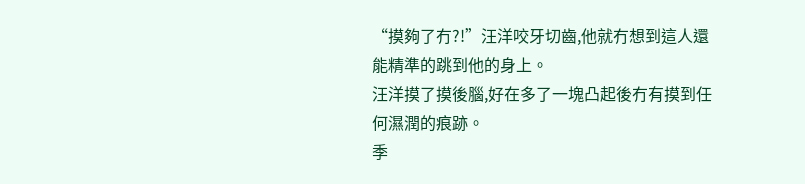“摸夠了冇?!”汪洋咬牙切齒,他就冇想到這人還能精準的跳到他的身上。
汪洋摸了摸後腦,好在多了一塊凸起後冇有摸到任何濕潤的痕跡。
季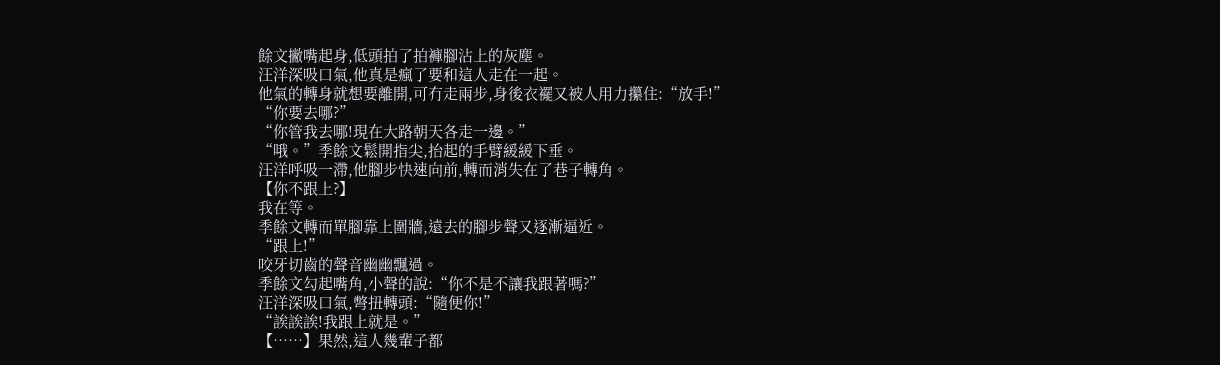餘文撇嘴起身,低頭拍了拍褲腳沾上的灰塵。
汪洋深吸口氣,他真是瘋了要和這人走在一起。
他氣的轉身就想要離開,可冇走兩步,身後衣襬又被人用力攥住:“放手!”
“你要去哪?”
“你管我去哪!現在大路朝天各走一邊。”
“哦。”季餘文鬆開指尖,抬起的手臂緩緩下垂。
汪洋呼吸一滯,他腳步快速向前,轉而消失在了巷子轉角。
【你不跟上?】
我在等。
季餘文轉而單腳靠上圍牆,遠去的腳步聲又逐漸逼近。
“跟上!”
咬牙切齒的聲音幽幽飄過。
季餘文勾起嘴角,小聲的說:“你不是不讓我跟著嗎?”
汪洋深吸口氣,彆扭轉頭:“隨便你!”
“誒誒誒!我跟上就是。”
【……】果然,這人幾輩子都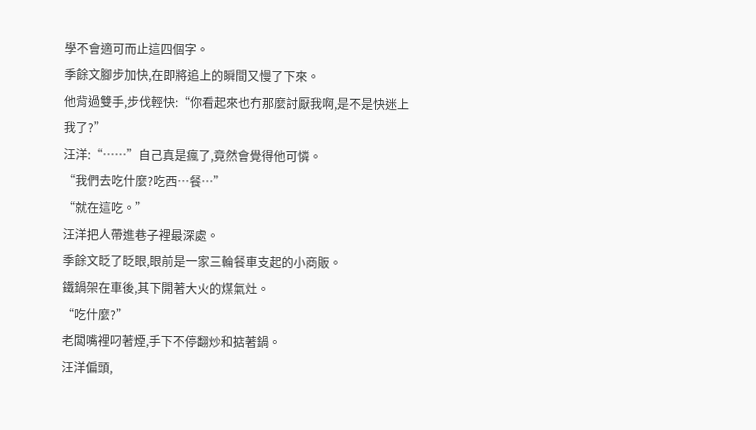學不會適可而止這四個字。
季餘文腳步加快,在即將追上的瞬間又慢了下來。
他背過雙手,步伐輕快:“你看起來也冇那麼討厭我啊,是不是快迷上我了?”
汪洋:“……”自己真是瘋了,竟然會覺得他可憐。
“我們去吃什麼?吃西…餐…”
“就在這吃。”
汪洋把人帶進巷子裡最深處。
季餘文眨了眨眼,眼前是一家三輪餐車支起的小商販。
鐵鍋架在車後,其下開著大火的煤氣灶。
“吃什麼?”
老闆嘴裡叼著煙,手下不停翻炒和掂著鍋。
汪洋偏頭,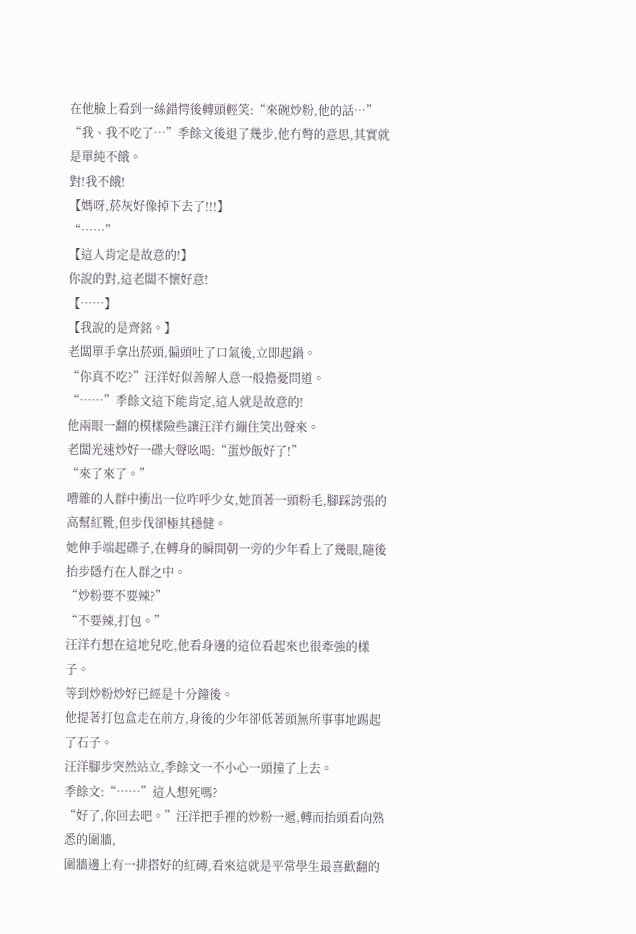在他臉上看到一絲錯愕後轉頭輕笑:“來碗炒粉,他的話…”
“我、我不吃了…”季餘文後退了幾步,他冇彆的意思,其實就是單純不餓。
對!我不餓!
【媽呀,菸灰好像掉下去了!!!】
“……”
【這人肯定是故意的!】
你說的對,這老闆不懷好意!
【……】
【我說的是齊銘。】
老闆單手拿出菸頭,偏頭吐了口氣後,立即起鍋。
“你真不吃?”汪洋好似善解人意一般擔憂問道。
“……”季餘文這下能肯定,這人就是故意的!
他兩眼一翻的模樣險些讓汪洋冇繃住笑出聲來。
老闆光速炒好一碟大聲吆喝:“蛋炒飯好了!”
“來了來了。”
嘈雜的人群中衝出一位咋呼少女,她頂著一頭粉毛,腳踩誇張的高幫紅靴,但步伐卻極其穩健。
她伸手端起碟子,在轉身的瞬間朝一旁的少年看上了幾眼,隨後抬步隱冇在人群之中。
“炒粉要不要辣?”
“不要辣,打包。”
汪洋冇想在這地兒吃,他看身邊的這位看起來也很牽強的樣子。
等到炒粉炒好已經是十分鐘後。
他提著打包盒走在前方,身後的少年卻低著頭無所事事地踢起了石子。
汪洋腳步突然站立,季餘文一不小心一頭撞了上去。
季餘文:“……”這人想死嗎?
“好了,你回去吧。”汪洋把手裡的炒粉一遞,轉而抬頭看向熟悉的圍牆,
圍牆邊上有一排搭好的紅磚,看來這就是平常學生最喜歡翻的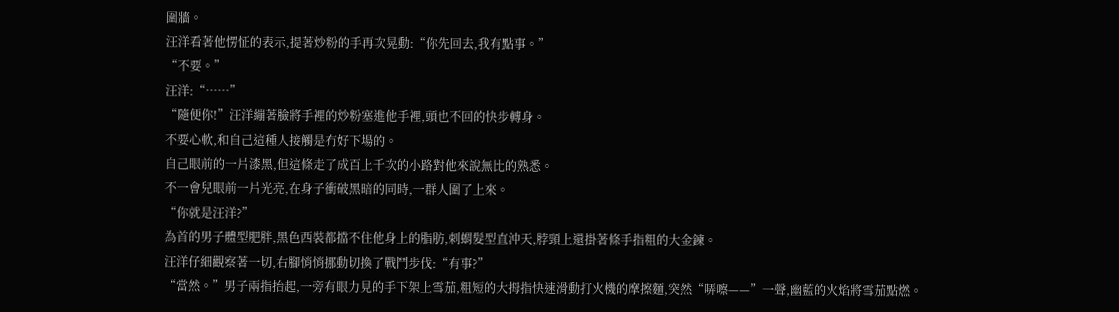圍牆。
汪洋看著他愣怔的表示,提著炒粉的手再次晃動:“你先回去,我有點事。”
“不要。”
汪洋:“……”
“隨便你!”汪洋繃著臉將手裡的炒粉塞進他手裡,頭也不回的快步轉身。
不要心軟,和自己這種人接觸是冇好下場的。
自己眼前的一片漆黑,但這條走了成百上千次的小路對他來說無比的熟悉。
不一會兒眼前一片光亮,在身子衝破黑暗的同時,一群人圍了上來。
“你就是汪洋?”
為首的男子體型肥胖,黑色西裝都擋不住他身上的脂肪,刺蝟髮型直沖天,脖頸上還掛著條手指粗的大金鍊。
汪洋仔細觀察著一切,右腳悄悄挪動切換了戰鬥步伐:“有事?”
“當然。”男子兩指抬起,一旁有眼力見的手下架上雪茄,粗短的大拇指快速滑動打火機的摩擦麵,突然“哢嚓——”一聲,幽藍的火焰將雪茄點燃。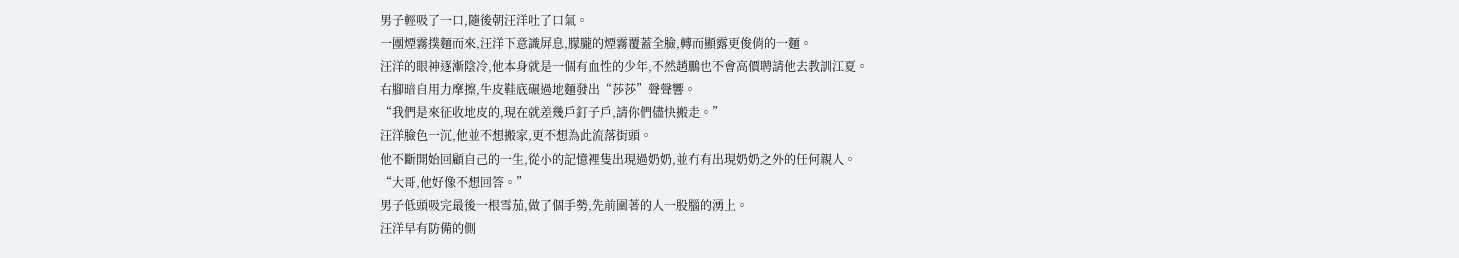男子輕吸了一口,隨後朝汪洋吐了口氣。
一團煙霧撲麵而來,汪洋下意識屏息,朦朧的煙霧覆蓋全臉,轉而顯露更俊俏的一麵。
汪洋的眼神逐漸陰冷,他本身就是一個有血性的少年,不然趙鵬也不會高價聘請他去教訓江夏。
右腳暗自用力摩擦,牛皮鞋底碾過地麵發出“莎莎”聲聲響。
“我們是來征收地皮的,現在就差幾戶釘子戶,請你們儘快搬走。”
汪洋臉色一沉,他並不想搬家,更不想為此流落街頭。
他不斷開始回顧自己的一生,從小的記憶裡隻出現過奶奶,並冇有出現奶奶之外的任何親人。
“大哥,他好像不想回答。”
男子低頭吸完最後一根雪茄,做了個手勢,先前圍著的人一股腦的湧上。
汪洋早有防備的側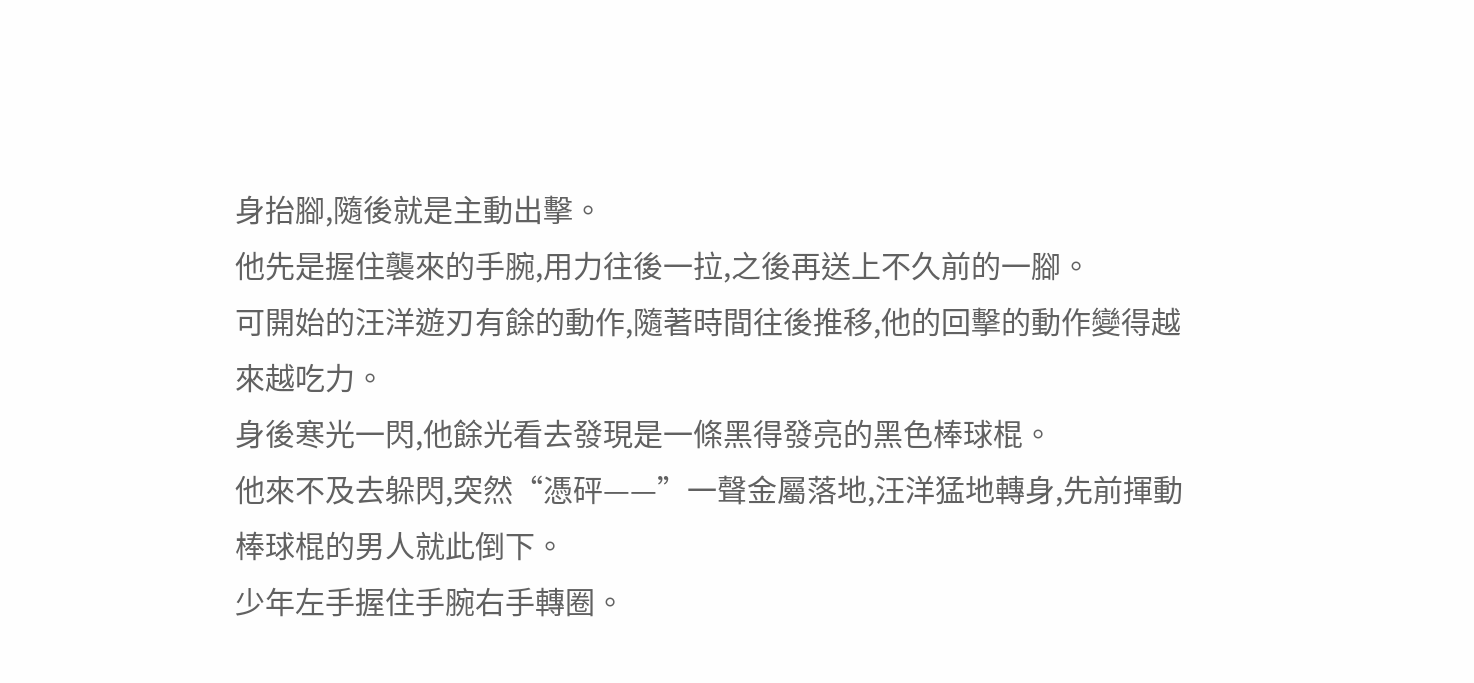身抬腳,隨後就是主動出擊。
他先是握住襲來的手腕,用力往後一拉,之後再送上不久前的一腳。
可開始的汪洋遊刃有餘的動作,隨著時間往後推移,他的回擊的動作變得越來越吃力。
身後寒光一閃,他餘光看去發現是一條黑得發亮的黑色棒球棍。
他來不及去躲閃,突然“憑砰——”一聲金屬落地,汪洋猛地轉身,先前揮動棒球棍的男人就此倒下。
少年左手握住手腕右手轉圈。